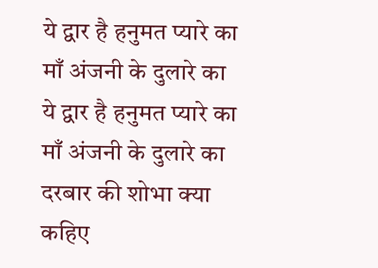ये द्वार है हनुमत प्यारे का माँ अंजनी के दुलारे का
ये द्वार है हनुमत प्यारे का
माँ अंजनी के दुलारे का
दरबार की शोभा क्या कहिए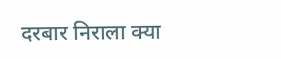दरबार निराला क्या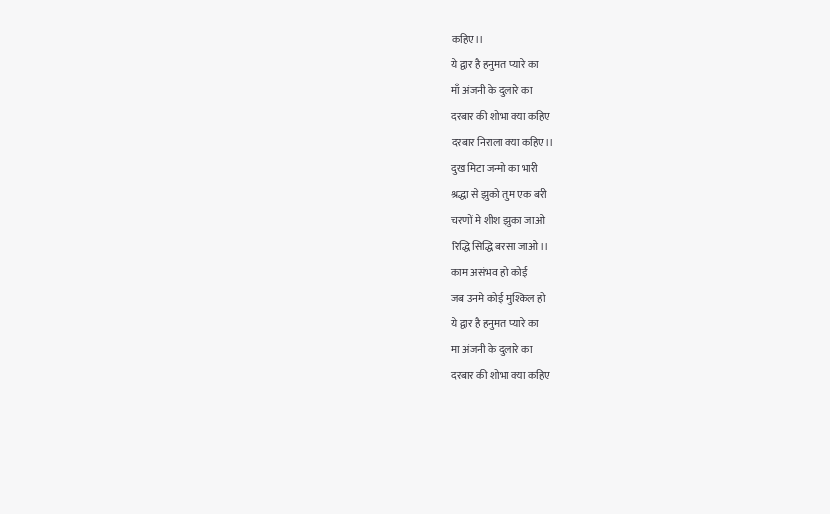कहिए।।
ये द्वार है हनुमत प्यारे का
माँ अंजनी के दुलारे का
दरबार की शोभा क्या कहिए
दरबार निराला क्या कहिए।।
दुख मिटा जन्मो का भारी
श्रद्धा से झुको तुम एक बरी
चरणों मे शीश झुका जाओ
रिद्धि सिद्धि बरसा जाओ।।
काम असंभव हो कोई
जब उनमे कोई मुश्किल हो
ये द्वार है हनुमत प्यारे का
मा अंजनी के दुलारे का
दरबार की शोभा क्या कहिए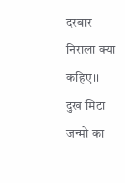दरबार निराला क्या कहिए।।
दुख मिटा जन्मो का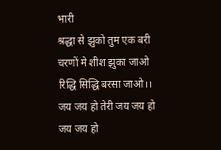भारी
श्रद्धा से झुको तुम एक बरी
चरणों मे शीश झुका जाओ
रिद्धि सिद्धि बरसा जाओ।।
जय जय हो तेरी जय जय हो
जय जय हो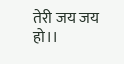तेरी जय जय हो।।